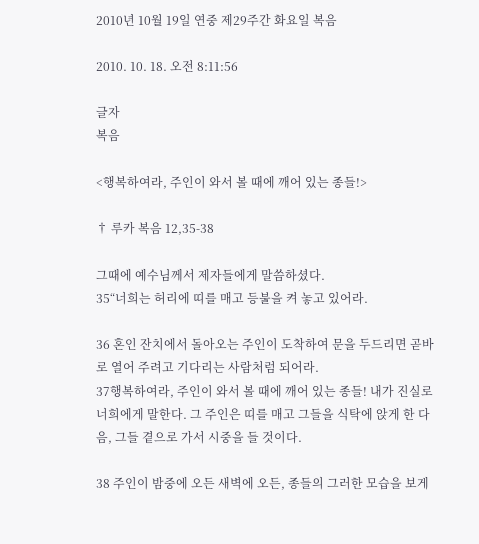2010년 10월 19일 연중 제29주간 화요일 복음

2010. 10. 18. 오전 8:11:56

글자
복음

<행복하여라, 주인이 와서 볼 때에 깨어 있는 종들!>

† 루카 복음 12,35-38

그때에 예수님께서 제자들에게 말씀하셨다.
35“너희는 허리에 띠를 매고 등불을 켜 놓고 있어라.

36 혼인 잔치에서 돌아오는 주인이 도착하여 문을 두드리면 곧바로 열어 주려고 기다리는 사람처럼 되어라.
37행복하여라, 주인이 와서 볼 때에 깨어 있는 종들! 내가 진실로 너희에게 말한다. 그 주인은 띠를 매고 그들을 식탁에 앉게 한 다음, 그들 곁으로 가서 시중을 들 것이다.

38 주인이 밤중에 오든 새벽에 오든, 종들의 그러한 모습을 보게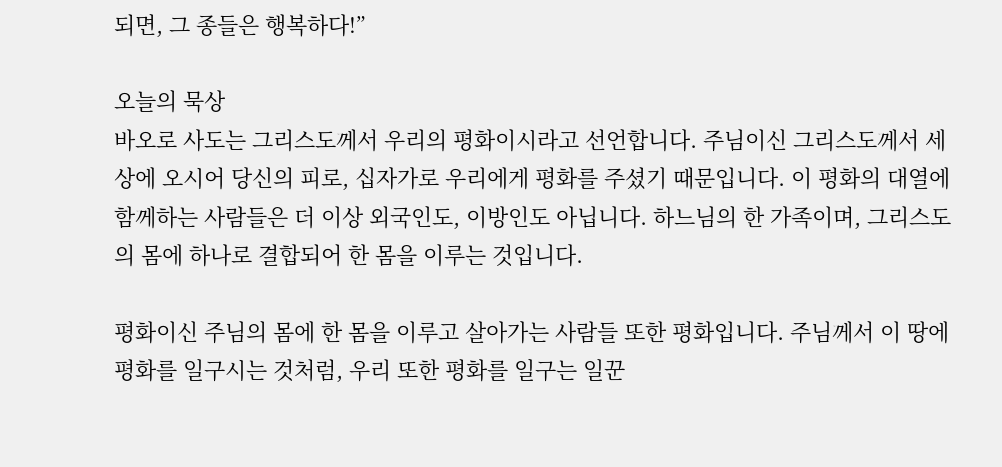되면, 그 종들은 행복하다!”

오늘의 묵상
바오로 사도는 그리스도께서 우리의 평화이시라고 선언합니다. 주님이신 그리스도께서 세상에 오시어 당신의 피로, 십자가로 우리에게 평화를 주셨기 때문입니다. 이 평화의 대열에 함께하는 사람들은 더 이상 외국인도, 이방인도 아닙니다. 하느님의 한 가족이며, 그리스도의 몸에 하나로 결합되어 한 몸을 이루는 것입니다.

평화이신 주님의 몸에 한 몸을 이루고 살아가는 사람들 또한 평화입니다. 주님께서 이 땅에 평화를 일구시는 것처럼, 우리 또한 평화를 일구는 일꾼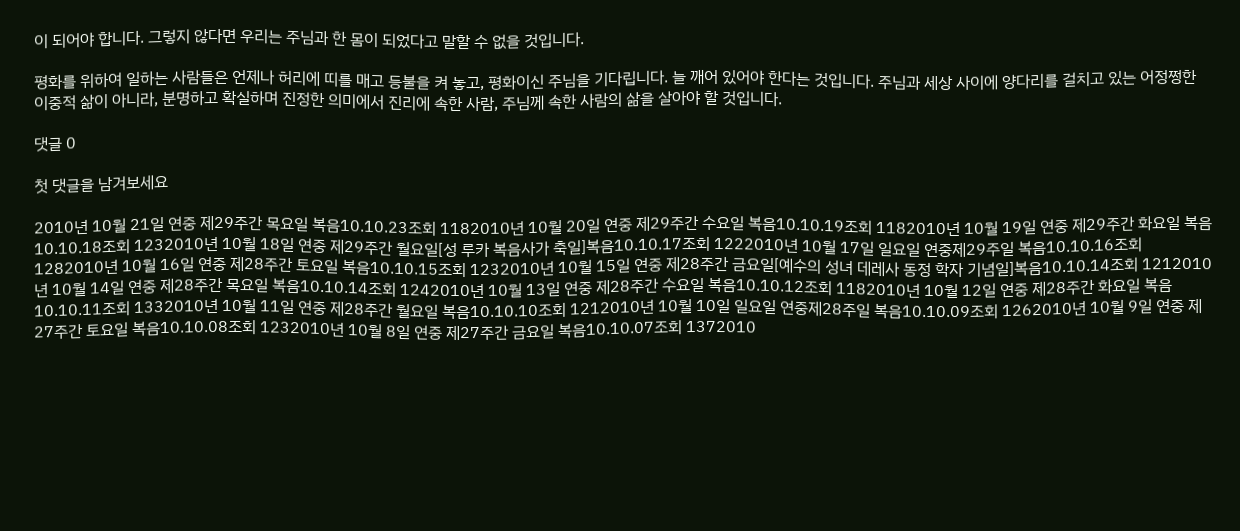이 되어야 합니다. 그렇지 않다면 우리는 주님과 한 몸이 되었다고 말할 수 없을 것입니다.

평화를 위하여 일하는 사람들은 언제나 허리에 띠를 매고 등불을 켜 놓고, 평화이신 주님을 기다립니다. 늘 깨어 있어야 한다는 것입니다. 주님과 세상 사이에 양다리를 걸치고 있는 어정쩡한 이중적 삶이 아니라, 분명하고 확실하며 진정한 의미에서 진리에 속한 사람, 주님께 속한 사람의 삶을 살아야 할 것입니다.

댓글 0

첫 댓글을 남겨보세요

2010년 10월 21일 연중 제29주간 목요일 복음10.10.23조회 1182010년 10월 20일 연중 제29주간 수요일 복음10.10.19조회 1182010년 10월 19일 연중 제29주간 화요일 복음10.10.18조회 1232010년 10월 18일 연중 제29주간 월요일[성 루카 복음사가 축일]복음10.10.17조회 1222010년 10월 17일 일요일 연중제29주일 복음10.10.16조회 1282010년 10월 16일 연중 제28주간 토요일 복음10.10.15조회 1232010년 10월 15일 연중 제28주간 금요일[예수의 성녀 데레사 동정 학자 기념일]복음10.10.14조회 1212010년 10월 14일 연중 제28주간 목요일 복음10.10.14조회 1242010년 10월 13일 연중 제28주간 수요일 복음10.10.12조회 1182010년 10월 12일 연중 제28주간 화요일 복음10.10.11조회 1332010년 10월 11일 연중 제28주간 월요일 복음10.10.10조회 1212010년 10월 10일 일요일 연중제28주일 복음10.10.09조회 1262010년 10월 9일 연중 제27주간 토요일 복음10.10.08조회 1232010년 10월 8일 연중 제27주간 금요일 복음10.10.07조회 1372010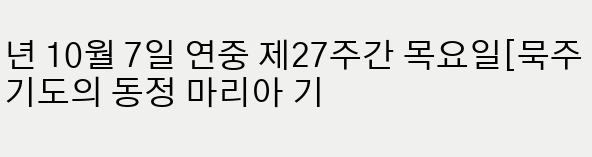년 10월 7일 연중 제27주간 목요일[묵주 기도의 동정 마리아 기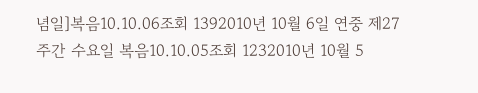념일]복음10.10.06조회 1392010년 10월 6일 연중 제27주간 수요일 복음10.10.05조회 1232010년 10월 5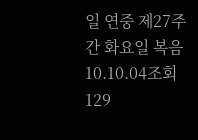일 연중 제27주간 화요일 복음10.10.04조회 129